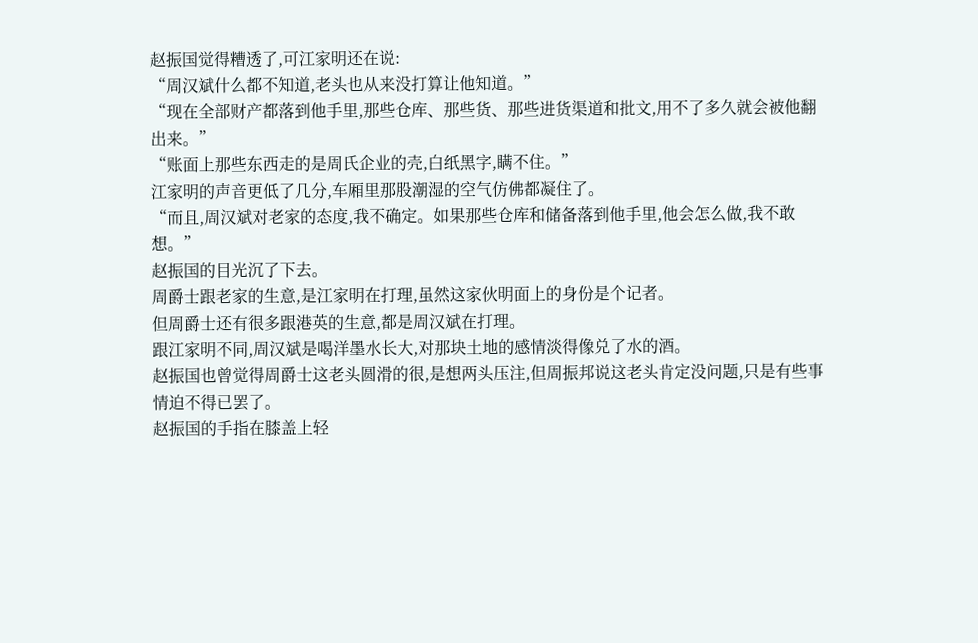赵振国觉得糟透了,可江家明还在说:
“周汉斌什么都不知道,老头也从来没打算让他知道。”
“现在全部财产都落到他手里,那些仓库、那些货、那些进货渠道和批文,用不了多久就会被他翻出来。”
“账面上那些东西走的是周氏企业的壳,白纸黑字,瞒不住。”
江家明的声音更低了几分,车厢里那股潮湿的空气仿佛都凝住了。
“而且,周汉斌对老家的态度,我不确定。如果那些仓库和储备落到他手里,他会怎么做,我不敢想。”
赵振国的目光沉了下去。
周爵士跟老家的生意,是江家明在打理,虽然这家伙明面上的身份是个记者。
但周爵士还有很多跟港英的生意,都是周汉斌在打理。
跟江家明不同,周汉斌是喝洋墨水长大,对那块土地的感情淡得像兑了水的酒。
赵振国也曾觉得周爵士这老头圆滑的很,是想两头压注,但周振邦说这老头肯定没问题,只是有些事情迫不得已罢了。
赵振国的手指在膝盖上轻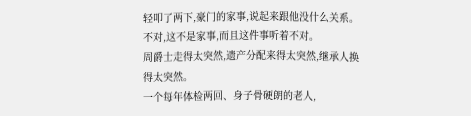轻叩了两下,豪门的家事,说起来跟他没什么关系。
不对,这不是家事,而且这件事听着不对。
周爵士走得太突然,遗产分配来得太突然,继承人换得太突然。
一个每年体检两回、身子骨硬朗的老人,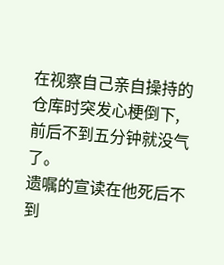在视察自己亲自操持的仓库时突发心梗倒下,前后不到五分钟就没气了。
遗嘱的宣读在他死后不到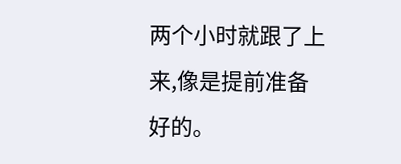两个小时就跟了上来,像是提前准备好的。